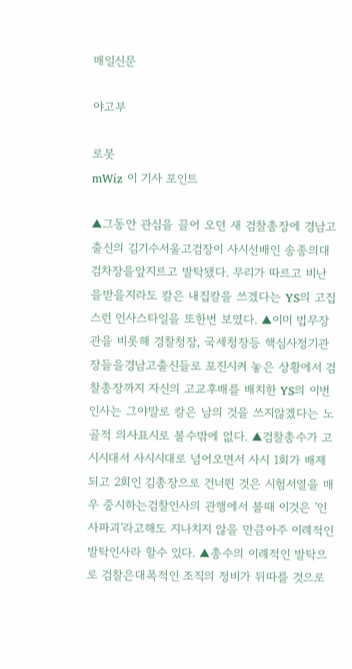매일신문

야고부

로봇
mWiz 이 기사 포인트

▲그동안 관심을 끌어 오던 새 검찰총장에 경남고출신의 김기수서울고검장이 사시선배인 송종의대검차장을앞지르고 발탁됐다. 무리가 따르고 비난을받을지라도 칼은 내집칼을 쓰겠다는 YS의 고집스런 인사스타일을 또한번 보였다. ▲이미 법무장관을 비롯해 경찰청장, 국세청장등 핵심사정기관장들을경남고출신들로 포진시켜 놓은 상황에서 검찰총장까지 자신의 고교후배를 배치한 YS의 이번 인사는 그야말로 칼은 남의 것을 쓰지않겠다는 노골적 의사표시로 볼수밖에 없다. ▲검찰총수가 고시시대서 사시시대로 넘어오면서 사시 1회가 배제되고 2회인 김총장으로 건너뛴 것은 시험서열을 매우 중시하는검찰인사의 관행에서 볼때 이것은 '인사파괴'라고해도 지나치지 않을 만큼아주 이례적인 발탁인사라 할수 있다. ▲총수의 이례적인 발탁으로 검찰은대폭적인 조직의 정비가 뒤따를 것으로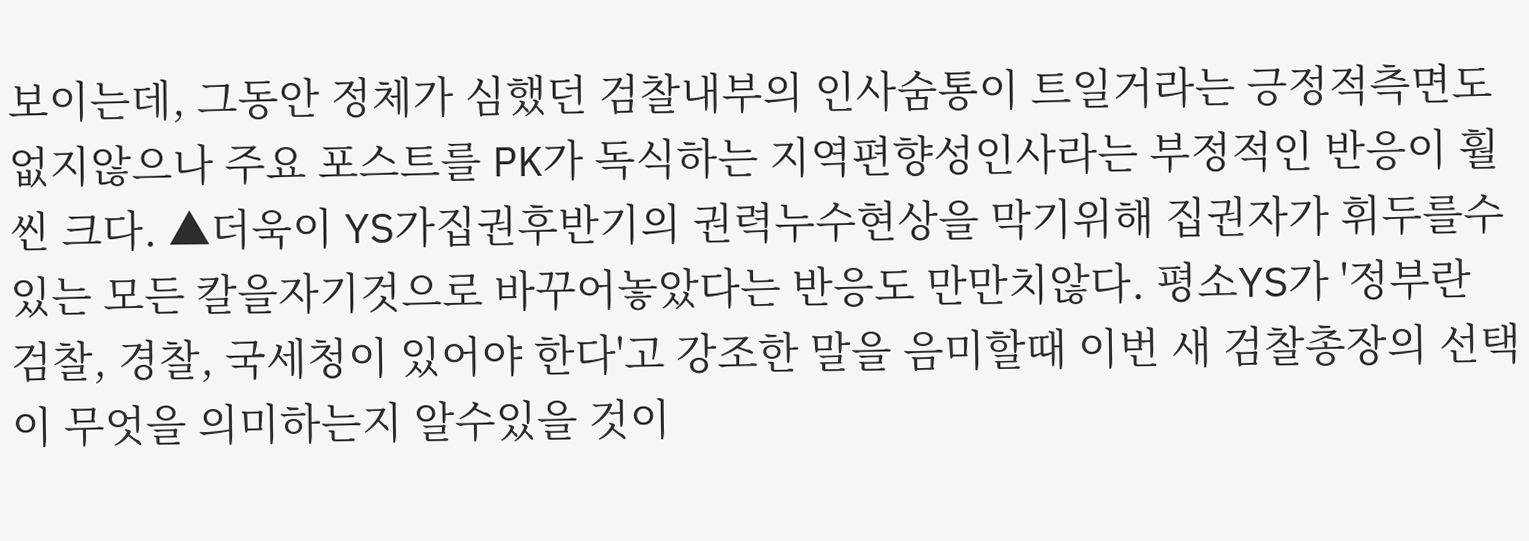보이는데, 그동안 정체가 심했던 검찰내부의 인사숨통이 트일거라는 긍정적측면도 없지않으나 주요 포스트를 PK가 독식하는 지역편향성인사라는 부정적인 반응이 훨씬 크다. ▲더욱이 YS가집권후반기의 권력누수현상을 막기위해 집권자가 휘두를수 있는 모든 칼을자기것으로 바꾸어놓았다는 반응도 만만치않다. 평소YS가 '정부란 검찰, 경찰, 국세청이 있어야 한다'고 강조한 말을 음미할때 이번 새 검찰총장의 선택이 무엇을 의미하는지 알수있을 것이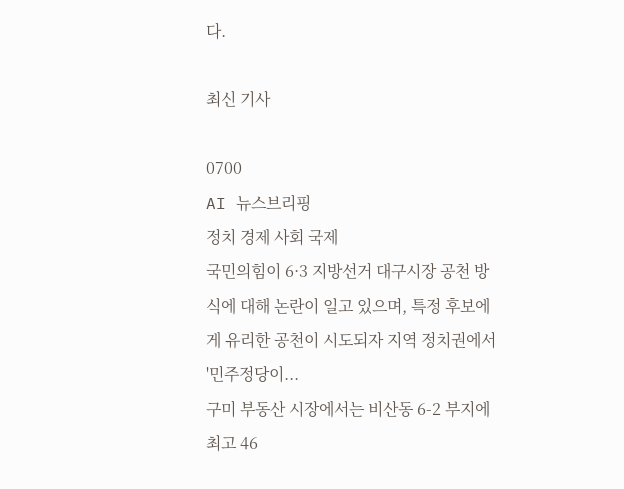다.

최신 기사

0700
AI 뉴스브리핑
정치 경제 사회 국제
국민의힘이 6·3 지방선거 대구시장 공천 방식에 대해 논란이 일고 있으며, 특정 후보에게 유리한 공천이 시도되자 지역 정치권에서 '민주정당이...
구미 부동산 시장에서는 비산동 6-2 부지에 최고 46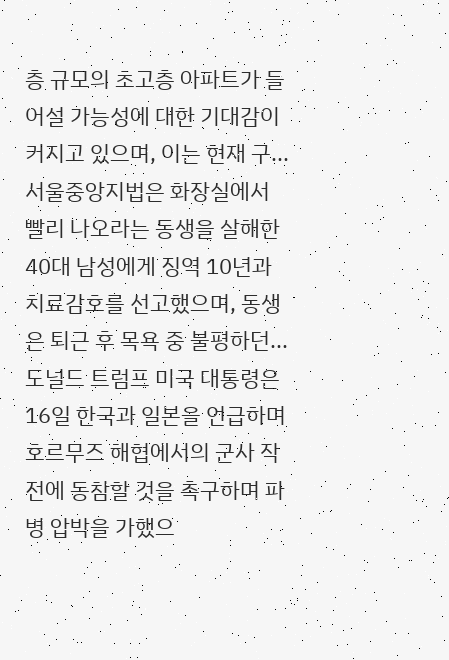층 규모의 초고층 아파트가 들어설 가능성에 대한 기대감이 커지고 있으며, 이는 현재 구...
서울중앙지법은 화장실에서 빨리 나오라는 동생을 살해한 40대 남성에게 징역 10년과 치료감호를 선고했으며, 동생은 퇴근 후 목욕 중 불평하던...
도널드 트럼프 미국 대통령은 16일 한국과 일본을 언급하며 호르무즈 해협에서의 군사 작전에 동참할 것을 촉구하며 파병 압박을 가했으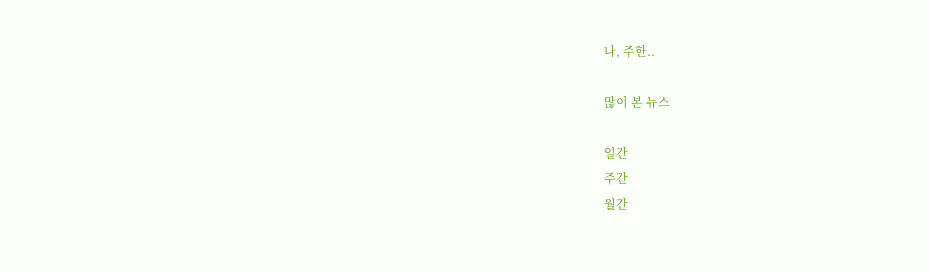나, 주한..

많이 본 뉴스

일간
주간
월간